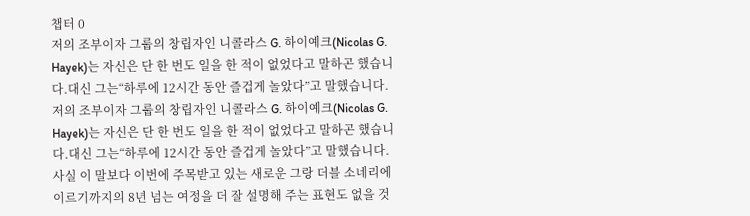챕터 0
저의 조부이자 그룹의 창립자인 니콜라스 G. 하이예크(Nicolas G. Hayek)는 자신은 단 한 번도 일을 한 적이 없었다고 말하곤 했습니다.대신 그는“하루에 12시간 동안 즐겁게 놀았다”고 말했습니다.
저의 조부이자 그룹의 창립자인 니콜라스 G. 하이예크(Nicolas G. Hayek)는 자신은 단 한 번도 일을 한 적이 없었다고 말하곤 했습니다.대신 그는“하루에 12시간 동안 즐겁게 놀았다”고 말했습니다. 사실 이 말보다 이번에 주목받고 있는 새로운 그랑 더블 소네리에 이르기까지의 8년 넘는 여정을 더 잘 설명해 주는 표현도 없을 것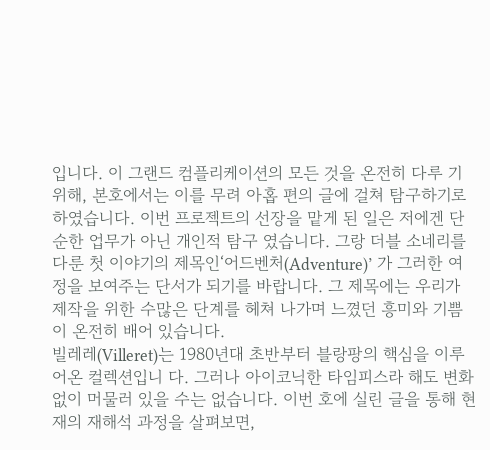입니다. 이 그랜드 컴플리케이션의 모든 것을 온전히 다루 기 위해, 본호에서는 이를 무려 아홉 편의 글에 걸쳐 탐구하기로 하였습니다. 이번 프로젝트의 선장을 맡게 된 일은 저에겐 단순한 업무가 아닌 개인적 탐구 였습니다. 그랑 더블 소네리를 다룬 첫 이야기의 제목인‘어드벤처(Adventure)’ 가 그러한 여정을 보여주는 단서가 되기를 바랍니다. 그 제목에는 우리가 제작을 위한 수많은 단계를 헤쳐 나가며 느꼈던 흥미와 기쁨이 온전히 배어 있습니다.
빌레레(Villeret)는 1980년대 초반부터 블랑팡의 핵심을 이루어온 컬렉션입니 다. 그러나 아이코닉한 타임피스라 해도 변화 없이 머물러 있을 수는 없습니다. 이번 호에 실린 글을 통해 현재의 재해석 과정을 살펴보면,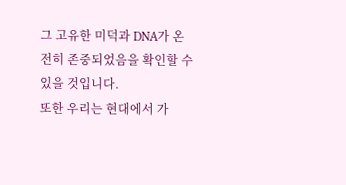그 고유한 미덕과 DNA가 온전히 존중되었음을 확인할 수 있을 것입니다.
또한 우리는 현대에서 가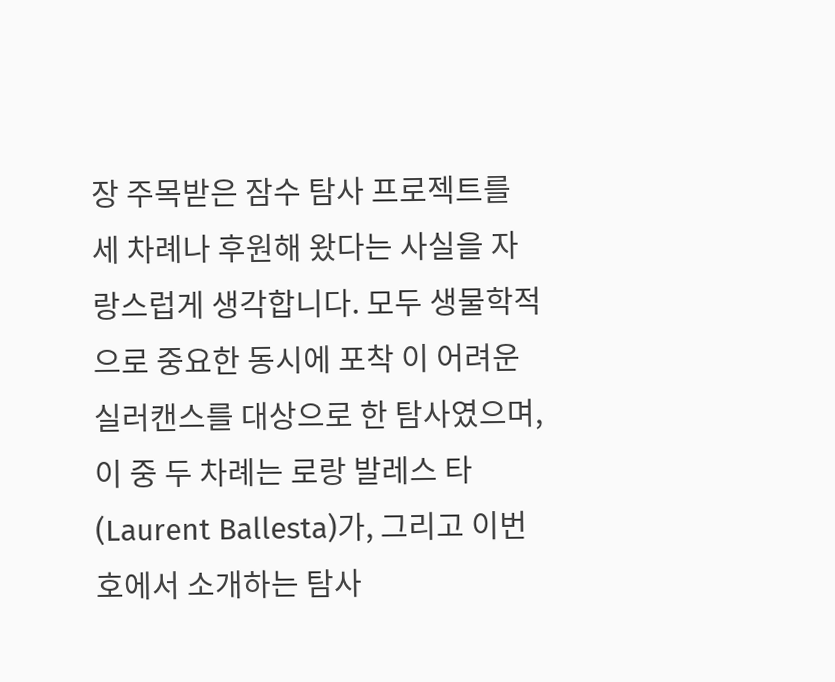장 주목받은 잠수 탐사 프로젝트를 세 차례나 후원해 왔다는 사실을 자랑스럽게 생각합니다. 모두 생물학적으로 중요한 동시에 포착 이 어려운 실러캔스를 대상으로 한 탐사였으며, 이 중 두 차례는 로랑 발레스 타(Laurent Ballesta)가, 그리고 이번 호에서 소개하는 탐사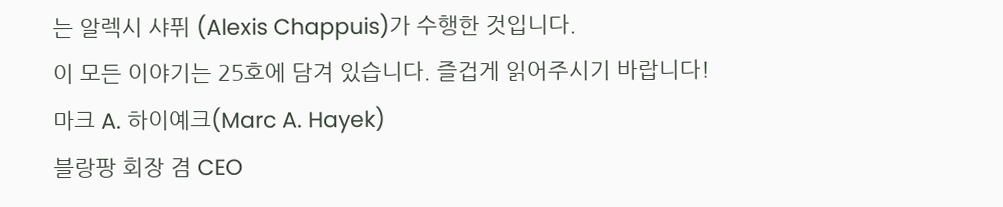는 알렉시 샤퓌 (Alexis Chappuis)가 수행한 것입니다.
이 모든 이야기는 25호에 담겨 있습니다. 즐겁게 읽어주시기 바랍니다!
마크 A. 하이예크(Marc A. Hayek)
블랑팡 회장 겸 CEO